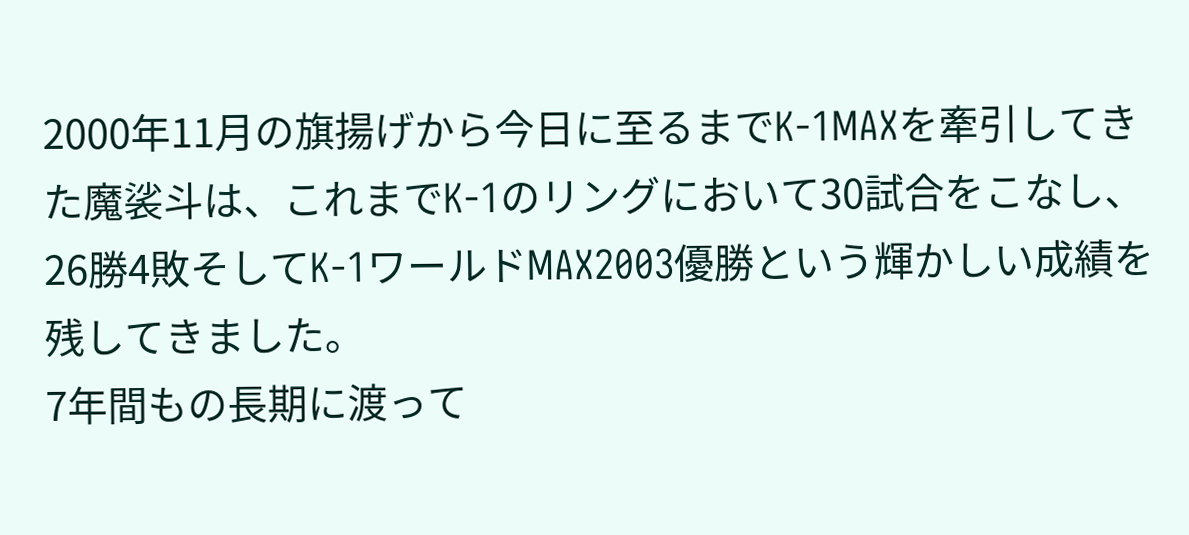2000年11月の旗揚げから今日に至るまでK-1MAXを牽引してきた魔裟斗は、これまでK-1のリングにおいて30試合をこなし、26勝4敗そしてK-1ワールドMAX2003優勝という輝かしい成績を残してきました。
7年間もの長期に渡って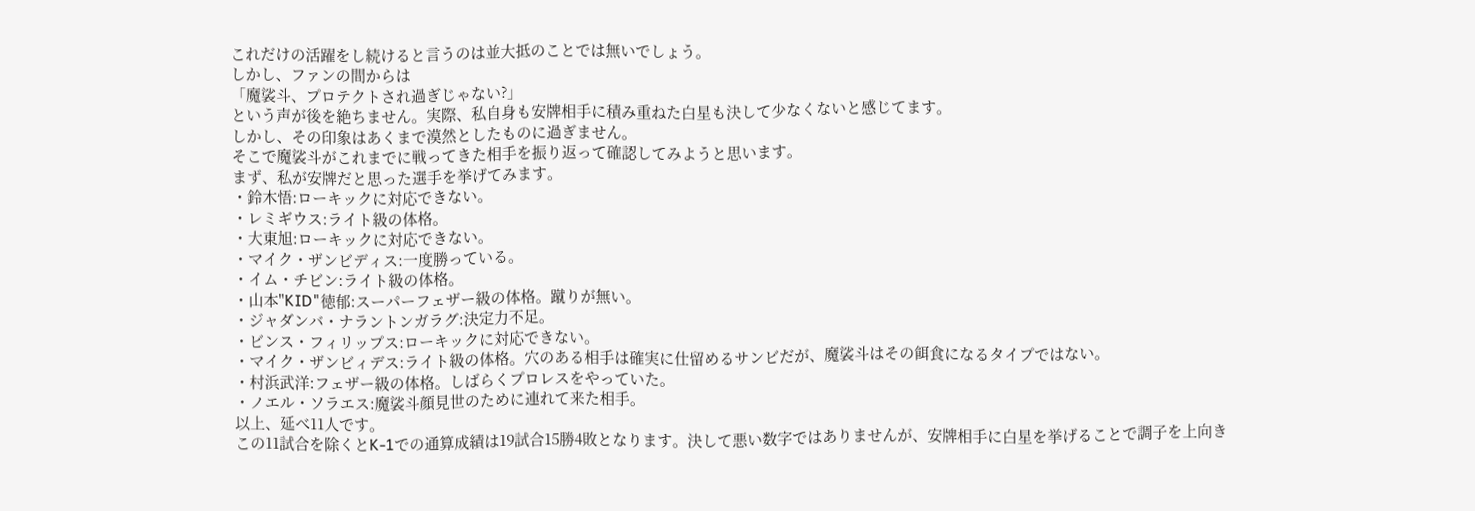これだけの活躍をし続けると言うのは並大抵のことでは無いでしょう。
しかし、ファンの間からは
「魔裟斗、プロテクトされ過ぎじゃない?」
という声が後を絶ちません。実際、私自身も安牌相手に積み重ねた白星も決して少なくないと感じてます。
しかし、その印象はあくまで漠然としたものに過ぎません。
そこで魔裟斗がこれまでに戦ってきた相手を振り返って確認してみようと思います。
まず、私が安牌だと思った選手を挙げてみます。
・鈴木悟:ローキックに対応できない。
・レミギウス:ライト級の体格。
・大東旭:ローキックに対応できない。
・マイク・ザンビディス:一度勝っている。
・イム・チビン:ライト級の体格。
・山本"KID"徳郁:スーパーフェザー級の体格。蹴りが無い。
・ジャダンバ・ナラントンガラグ:決定力不足。
・ビンス・フィリップス:ローキックに対応できない。
・マイク・ザンビィデス:ライト級の体格。穴のある相手は確実に仕留めるサンビだが、魔裟斗はその餌食になるタイプではない。
・村浜武洋:フェザー級の体格。しばらくプロレスをやっていた。
・ノエル・ソラエス:魔裟斗顔見世のために連れて来た相手。
以上、延べ11人です。
この11試合を除くとK-1での通算成績は19試合15勝4敗となります。決して悪い数字ではありませんが、安牌相手に白星を挙げることで調子を上向き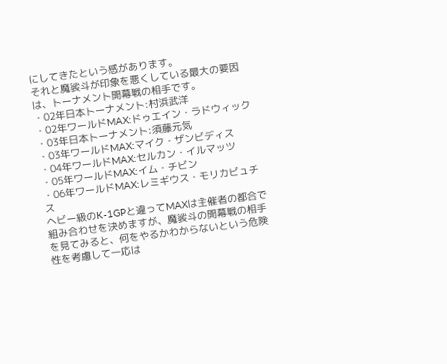にしてきたという感があります。
それと魔裟斗が印象を悪くしている最大の要因は、トーナメント開幕戦の相手です。
・02年日本トーナメント:村浜武洋
・02年ワールドMAX:ドゥエイン・ラドウィック
・03年日本トーナメント:須藤元気
・03年ワールドMAX:マイク・ザンビディス
・04年ワールドMAX:セルカン・イルマッツ
・05年ワールドMAX:イム・チビン
・06年ワールドMAX:レミギウス・モリカビュチス
ヘビー級のK-1GPと違ってMAXは主催者の都合で組み合わせを決めますが、魔裟斗の開幕戦の相手を見てみると、何をやるかわからないという危険性を考慮して一応は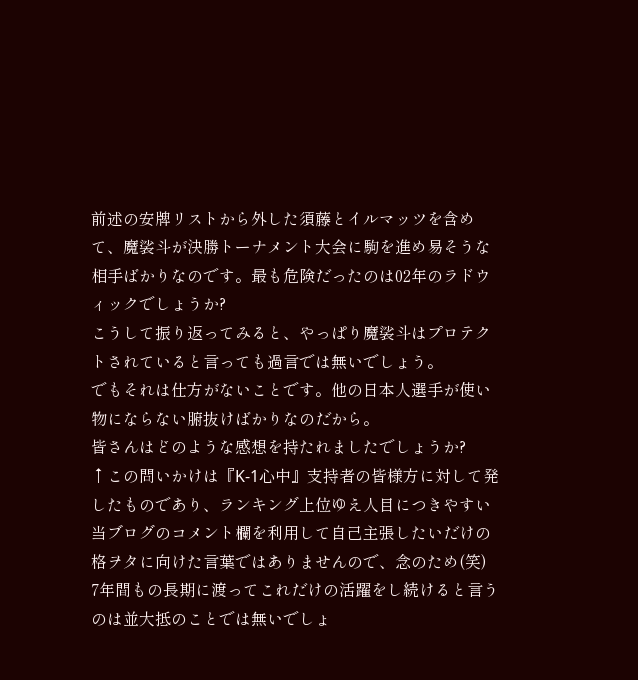前述の安牌リストから外した須藤とイルマッツを含めて、魔裟斗が決勝トーナメント大会に駒を進め易そうな相手ばかりなのです。最も危険だったのは02年のラドウィックでしょうか?
こうして振り返ってみると、やっぱり魔裟斗はプロテクトされていると言っても過言では無いでしょう。
でもそれは仕方がないことです。他の日本人選手が使い物にならない腑抜けばかりなのだから。
皆さんはどのような感想を持たれましたでしょうか?
↑この問いかけは『K-1心中』支持者の皆様方に対して発したものであり、ランキング上位ゆえ人目につきやすい当ブログのコメント欄を利用して自己主張したいだけの格ヲタに向けた言葉ではありませんので、念のため(笑)
7年間もの長期に渡ってこれだけの活躍をし続けると言うのは並大抵のことでは無いでしょ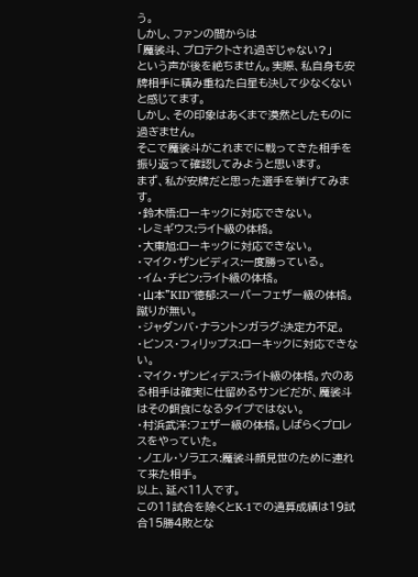う。
しかし、ファンの間からは
「魔裟斗、プロテクトされ過ぎじゃない?」
という声が後を絶ちません。実際、私自身も安牌相手に積み重ねた白星も決して少なくないと感じてます。
しかし、その印象はあくまで漠然としたものに過ぎません。
そこで魔裟斗がこれまでに戦ってきた相手を振り返って確認してみようと思います。
まず、私が安牌だと思った選手を挙げてみます。
・鈴木悟:ローキックに対応できない。
・レミギウス:ライト級の体格。
・大東旭:ローキックに対応できない。
・マイク・ザンビディス:一度勝っている。
・イム・チビン:ライト級の体格。
・山本"KID"徳郁:スーパーフェザー級の体格。蹴りが無い。
・ジャダンバ・ナラントンガラグ:決定力不足。
・ビンス・フィリップス:ローキックに対応できない。
・マイク・ザンビィデス:ライト級の体格。穴のある相手は確実に仕留めるサンビだが、魔裟斗はその餌食になるタイプではない。
・村浜武洋:フェザー級の体格。しばらくプロレスをやっていた。
・ノエル・ソラエス:魔裟斗顔見世のために連れて来た相手。
以上、延べ11人です。
この11試合を除くとK-1での通算成績は19試合15勝4敗とな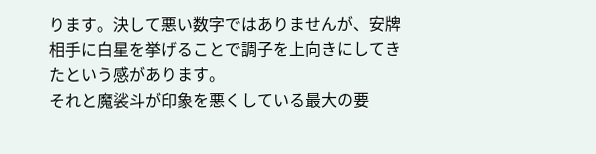ります。決して悪い数字ではありませんが、安牌相手に白星を挙げることで調子を上向きにしてきたという感があります。
それと魔裟斗が印象を悪くしている最大の要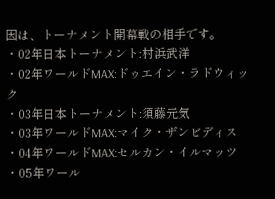因は、トーナメント開幕戦の相手です。
・02年日本トーナメント:村浜武洋
・02年ワールドMAX:ドゥエイン・ラドウィック
・03年日本トーナメント:須藤元気
・03年ワールドMAX:マイク・ザンビディス
・04年ワールドMAX:セルカン・イルマッツ
・05年ワール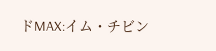ドMAX:イム・チビン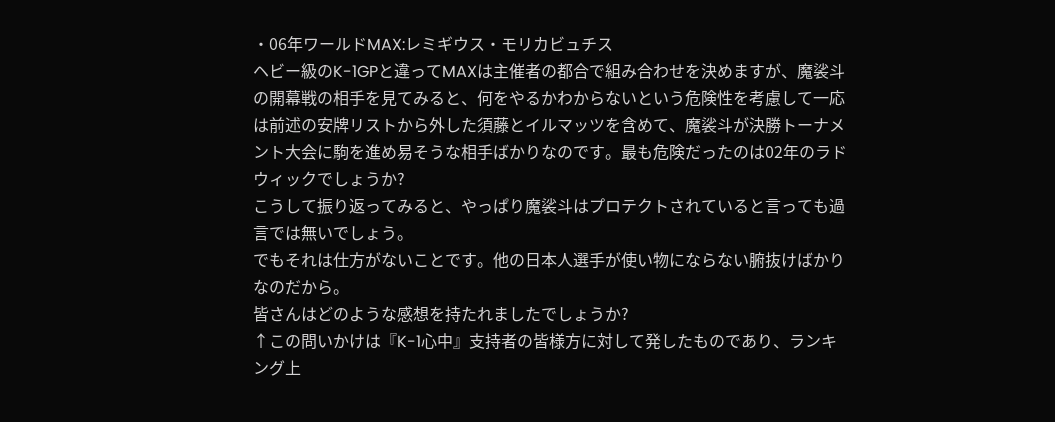・06年ワールドMAX:レミギウス・モリカビュチス
ヘビー級のK-1GPと違ってMAXは主催者の都合で組み合わせを決めますが、魔裟斗の開幕戦の相手を見てみると、何をやるかわからないという危険性を考慮して一応は前述の安牌リストから外した須藤とイルマッツを含めて、魔裟斗が決勝トーナメント大会に駒を進め易そうな相手ばかりなのです。最も危険だったのは02年のラドウィックでしょうか?
こうして振り返ってみると、やっぱり魔裟斗はプロテクトされていると言っても過言では無いでしょう。
でもそれは仕方がないことです。他の日本人選手が使い物にならない腑抜けばかりなのだから。
皆さんはどのような感想を持たれましたでしょうか?
↑この問いかけは『K-1心中』支持者の皆様方に対して発したものであり、ランキング上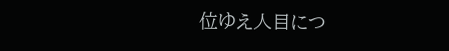位ゆえ人目につ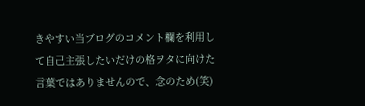きやすい当ブログのコメント欄を利用して自己主張したいだけの格ヲタに向けた言葉ではありませんので、念のため(笑)